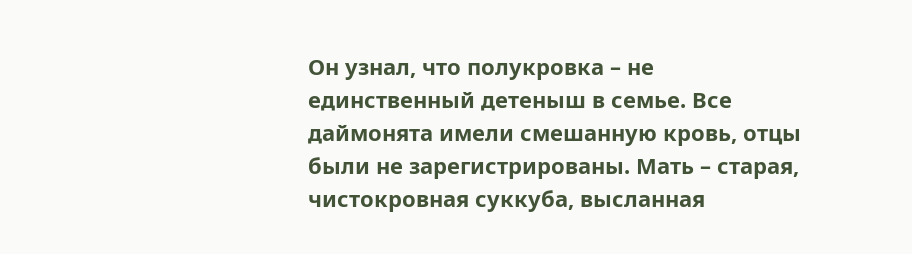Он узнал, что полукровка – не единственный детеныш в семье. Все даймонята имели смешанную кровь, отцы были не зарегистрированы. Мать – старая, чистокровная суккуба, высланная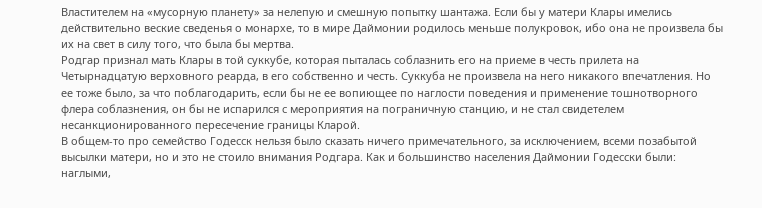Властителем на «мусорную планету» за нелепую и смешную попытку шантажа. Если бы у матери Клары имелись действительно веские сведенья о монархе, то в мире Даймонии родилось меньше полукровок, ибо она не произвела бы их на свет в силу того, что была бы мертва.
Родгар признал мать Клары в той суккубе, которая пыталась соблазнить его на приеме в честь прилета на Четырнадцатую верховного реарда, в его собственно и честь. Суккуба не произвела на него никакого впечатления. Но ее тоже было, за что поблагодарить, если бы не ее вопиющее по наглости поведения и применение тошнотворного флера соблазнения, он бы не испарился с мероприятия на пограничную станцию, и не стал свидетелем несанкционированного пересечение границы Кларой.
В общем-то про семейство Годесск нельзя было сказать ничего примечательного, за исключением, всеми позабытой высылки матери, но и это не стоило внимания Родгара. Как и большинство населения Даймонии Годесски были: наглыми,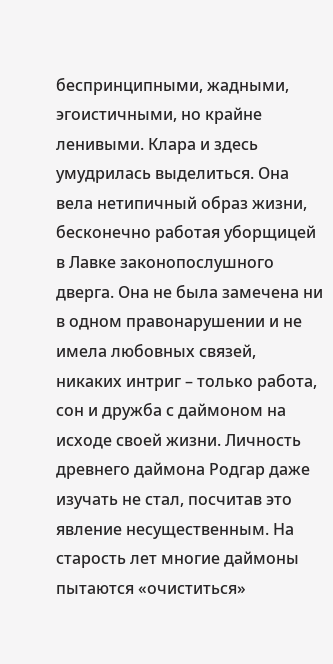беспринципными, жадными, эгоистичными, но крайне ленивыми. Клара и здесь умудрилась выделиться. Она вела нетипичный образ жизни, бесконечно работая уборщицей в Лавке законопослушного дверга. Она не была замечена ни в одном правонарушении и не имела любовных связей, никаких интриг – только работа, сон и дружба с даймоном на исходе своей жизни. Личность древнего даймона Родгар даже изучать не стал, посчитав это явление несущественным. На старость лет многие даймоны пытаются «очиститься»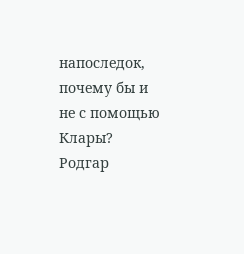напоследок, почему бы и не с помощью Клары?
Родгар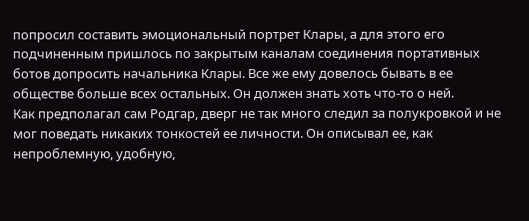попросил составить эмоциональный портрет Клары, а для этого его подчиненным пришлось по закрытым каналам соединения портативных ботов допросить начальника Клары. Все же ему довелось бывать в ее обществе больше всех остальных. Он должен знать хоть что-то о ней.
Как предполагал сам Родгар, дверг не так много следил за полукровкой и не мог поведать никаких тонкостей ее личности. Он описывал ее, как непроблемную, удобную,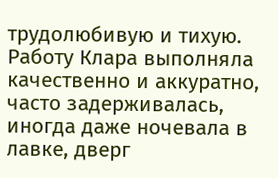трудолюбивую и тихую. Работу Клара выполняла качественно и аккуратно, часто задерживалась, иногда даже ночевала в лавке, дверг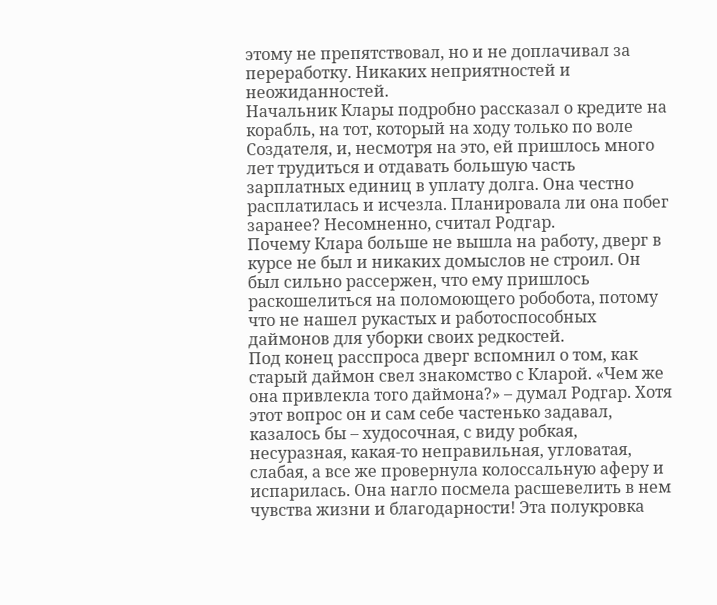этому не препятствовал, но и не доплачивал за переработку. Никаких неприятностей и неожиданностей.
Начальник Клары подробно рассказал о кредите на корабль, на тот, который на ходу только по воле Создателя, и, несмотря на это, ей пришлось много лет трудиться и отдавать большую часть зарплатных единиц в уплату долга. Она честно расплатилась и исчезла. Планировала ли она побег заранее? Несомненно, считал Родгар.
Почему Клара больше не вышла на работу, дверг в курсе не был и никаких домыслов не строил. Он был сильно рассержен, что ему пришлось раскошелиться на поломоющего робобота, потому что не нашел рукастых и работоспособных даймонов для уборки своих редкостей.
Под конец расспроса дверг вспомнил о том, как старый даймон свел знакомство с Кларой. «Чем же она привлекла того даймона?» – думал Родгар. Хотя этот вопрос он и сам себе частенько задавал, казалось бы – худосочная, с виду робкая, несуразная, какая-то неправильная, угловатая, слабая, а все же провернула колоссальную аферу и испарилась. Она нагло посмела расшевелить в нем чувства жизни и благодарности! Эта полукровка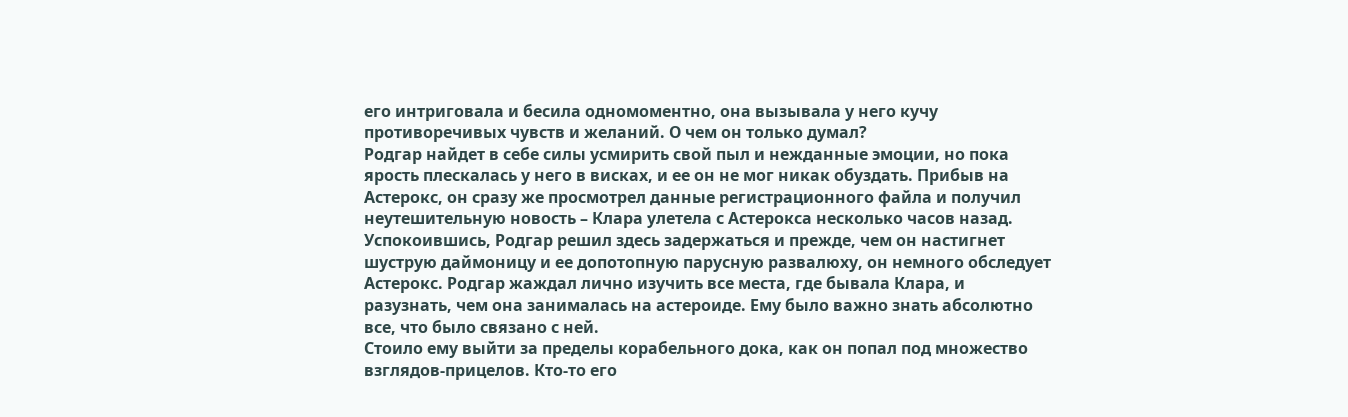его интриговала и бесила одномоментно, она вызывала у него кучу противоречивых чувств и желаний. О чем он только думал?
Родгар найдет в себе силы усмирить свой пыл и нежданные эмоции, но пока ярость плескалась у него в висках, и ее он не мог никак обуздать. Прибыв на Астерокс, он сразу же просмотрел данные регистрационного файла и получил неутешительную новость – Клара улетела с Астерокса несколько часов назад.
Успокоившись, Родгар решил здесь задержаться и прежде, чем он настигнет шуструю даймоницу и ее допотопную парусную развалюху, он немного обследует Астерокс. Родгар жаждал лично изучить все места, где бывала Клара, и разузнать, чем она занималась на астероиде. Ему было важно знать абсолютно все, что было связано с ней.
Стоило ему выйти за пределы корабельного дока, как он попал под множество взглядов-прицелов. Кто-то его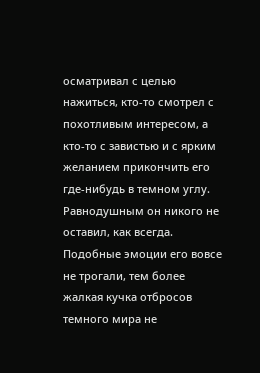осматривал с целью нажиться, кто-то смотрел с похотливым интересом, а кто-то с завистью и с ярким желанием прикончить его где-нибудь в темном углу. Равнодушным он никого не оставил, как всегда. Подобные эмоции его вовсе не трогали, тем более жалкая кучка отбросов темного мира не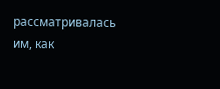рассматривалась им, как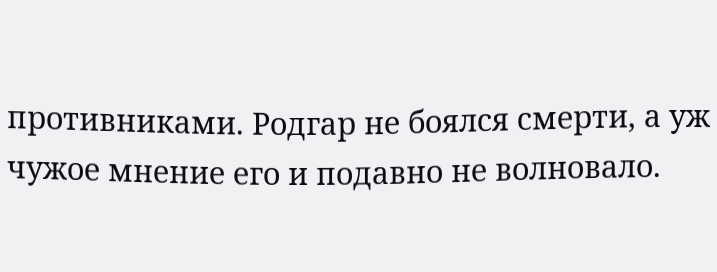противниками. Родгар не боялся смерти, а уж чужое мнение его и подавно не волновало.